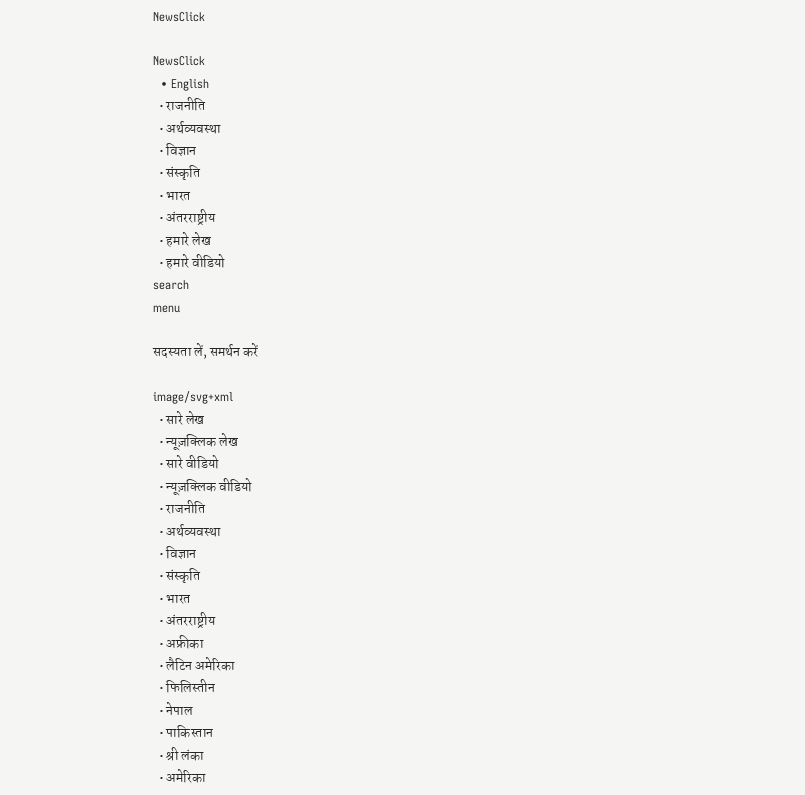NewsClick

NewsClick
  • English
  • राजनीति
  • अर्थव्यवस्था
  • विज्ञान
  • संस्कृति
  • भारत
  • अंतरराष्ट्रीय
  • हमारे लेख
  • हमारे वीडियो
search
menu

सदस्यता लें, समर्थन करें

image/svg+xml
  • सारे लेख
  • न्यूज़क्लिक लेख
  • सारे वीडियो
  • न्यूज़क्लिक वीडियो
  • राजनीति
  • अर्थव्यवस्था
  • विज्ञान
  • संस्कृति
  • भारत
  • अंतरराष्ट्रीय
  • अफ्रीका
  • लैटिन अमेरिका
  • फिलिस्तीन
  • नेपाल
  • पाकिस्तान
  • श्री लंका
  • अमेरिका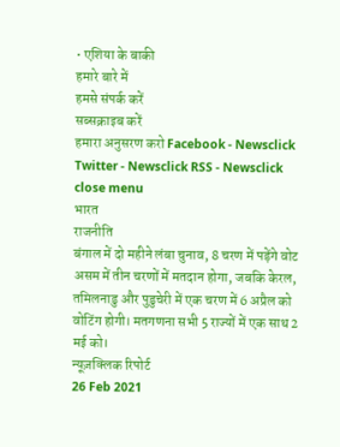• एशिया के बाकी
हमारे बारे में
हमसे संपर्क करें
सब्सक्राइब करें
हमारा अनुसरण करो Facebook - Newsclick Twitter - Newsclick RSS - Newsclick
close menu
भारत
राजनीति
बंगाल में दो महीने लंबा चुनाव, 8 चरण में पड़ेंगे वोट
असम में तीन चरणों में मतदान होगा, जबकि केरल, तमिलनाडु और पुडुचेरी में एक चरण में 6 अप्रैल को वोटिंग होगी। मतगणना सभी 5 राज्यों में एक साथ 2 मई को।
न्यूज़क्लिक रिपोर्ट
26 Feb 2021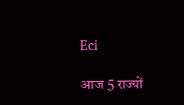Eci

आज 5 राज्यों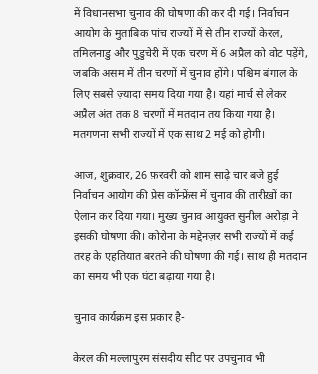में विधानसभा चुनाव की घोषणा की कर दी गई। निर्वाचन आयोग के मुताबिक पांच राज्यों में से तीन राज्यों केरल, तमिलनाडु और पुडुचेरी में एक चरण में 6 अप्रैल को वोट पड़ेंगे, जबकि असम में तीन चरणों में चुनाव होंगे। पश्चिम बंगाल के लिए सबसे ज़्यादा समय दिया गया है। यहां मार्च से लेकर अप्रैल अंत तक 8 चरणों में मतदान तय किया गया है। मतगणना सभी राज्यों में एक साथ 2 मई को होगी।

आज, शुक्रवार, 26 फ़रवरी को शाम साढ़े चार बजे हुई निर्वाचन आयोग की प्रेस कॉन्फ्रेंस में चुनाव की तारीख़ों का ऐलान कर दिया गया। मुख्य चुनाव आयुक्त सुनील अरोड़ा ने इसकी घोषणा की। कोरोना के मद्देनज़र सभी राज्यों में कई तरह के एहतियात बरतने की घोषणा की गई। साथ ही मतदान का समय भी एक घंटा बढ़ाया गया है।

चुनाव कार्यक्रम इस प्रकार है-

केरल की मल्लापुरम संसदीय सीट पर उपचुनाव भी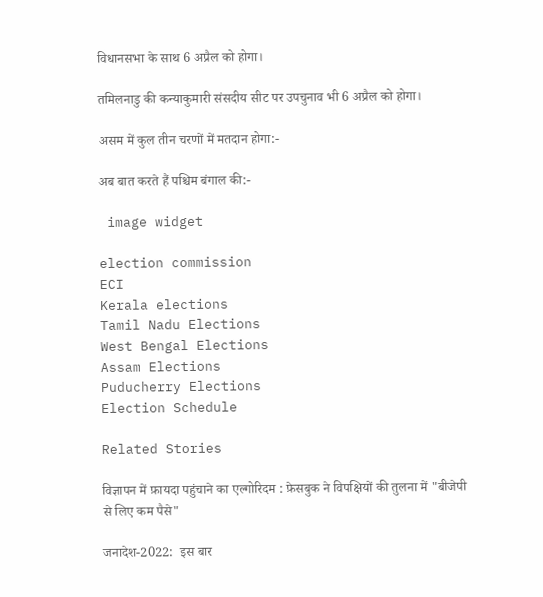विधानसभा के साथ 6 अप्रैल को होगा।

तमिलनाडु की कन्याकुमारी संसदीय सीट पर उपचुनाव भी 6 अप्रैल को होगा।

असम में कुल तीन चरणों में मतदान होगा:-

अब बात करते हैं पश्चिम बंगाल की:-

 image widget

election commission
ECI
Kerala elections
Tamil Nadu Elections
West Bengal Elections
Assam Elections
Puducherry Elections
Election Schedule

Related Stories

विज्ञापन में फ़ायदा पहुंचाने का एल्गोरिदम : फ़ेसबुक ने विपक्षियों की तुलना में "बीजेपी से लिए कम पैसे"

जनादेश-2022:  इस बार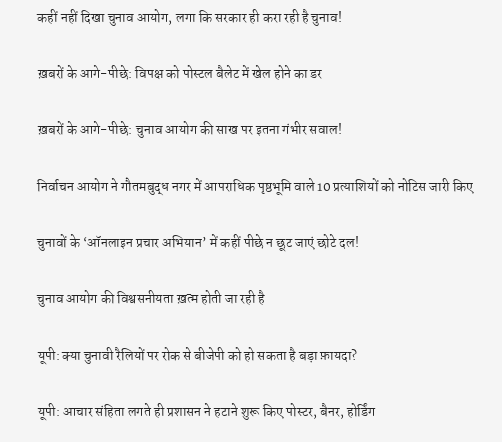कहीं नहीं दिखा चुनाव आयोग, लगा कि सरकार ही करा रही है चुनाव!

ख़बरों के आगे-पीछे: विपक्ष को पोस्टल बैलेट में खेल होने का डर

ख़बरों के आगे-पीछे: चुनाव आयोग की साख पर इतना गंभीर सवाल!

निर्वाचन आयोग ने गौतमबुद्ध नगर में आपराधिक पृष्ठभूमि वाले 10 प्रत्याशियों को नोटिस जारी किए

चुनावों के ‘ऑनलाइन प्रचार अभियान’ में कहीं पीछे न छूट जाएं छोटे दल!

चुनाव आयोग की विश्वसनीयता ख़त्म होती जा रही है

यूपी: क्या चुनावी रैलियों पर रोक से बीजेपी को हो सकता है बड़ा फ़ायदा?

यूपी: आचार संहिता लगते ही प्रशासन ने हटाने शुरू किए पोस्टर, बैनर, होर्डिंग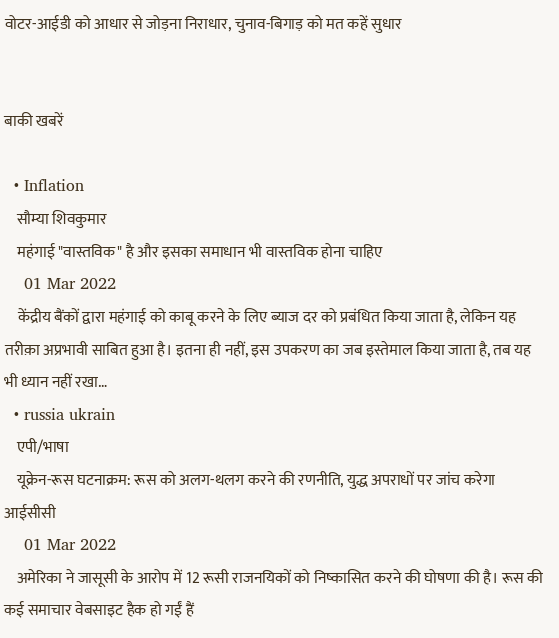वोटर-आईडी को आधार से जोड़ना निराधार, चुनाव-बिगाड़ को मत कहें सुधार


बाकी खबरें

  • Inflation
    सौम्या शिवकुमार
    महंगाई "वास्तविक" है और इसका समाधान भी वास्तविक होना चाहिए
    01 Mar 2022
    केंद्रीय बैंकों द्वारा महंगाई को काबू करने के लिए ब्याज दर को प्रबंधित किया जाता है, लेकिन यह तरीक़ा अप्रभावी साबित हुआ है। इतना ही नहीं, इस उपकरण का जब इस्तेमाल किया जाता है, तब यह भी ध्यान नहीं रखा…
  • russia ukrain
    एपी/भाषा
    यूक्रेन-रूस घटनाक्रम: रूस को अलग-थलग करने की रणनीति, युद्ध अपराधों पर जांच करेगा आईसीसी
    01 Mar 2022
    अमेरिका ने जासूसी के आरोप में 12 रूसी राजनयिकों को निष्कासित करने की घोषणा की है। रूस की कई समाचार वेबसाइट हैक हो गईं हैं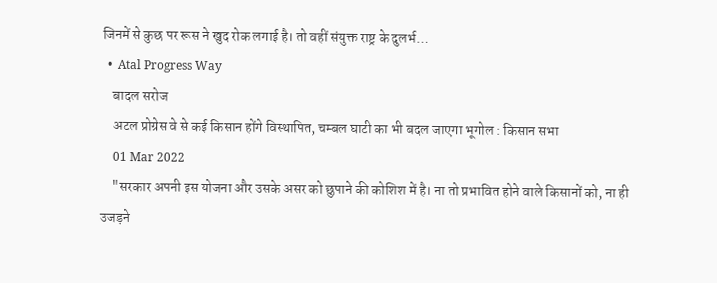जिनमें से कुछ पर रूस ने खुद रोक लगाई है। तो वहीं संयुक्त राष्ट्र के दुलर्भ…
  •  Atal Progress Way
    बादल सरोज
    अटल प्रोग्रेस वे से कई किसान होंगे विस्थापित, चम्बल घाटी का भी बदल जाएगा भूगोल : किसान सभा
    01 Mar 2022
    "सरकार अपनी इस योजना और उसके असर को छुपाने की कोशिश में है। ना तो प्रभावित होने वाले किसानों को, ना ही उजड़ने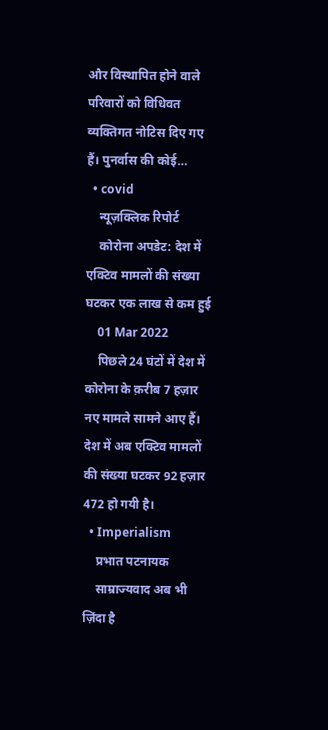और विस्थापित होने वाले परिवारों को विधिवत व्यक्तिगत नोटिस दिए गए हैं। पुनर्वास की कोई…
  • covid
    न्यूज़क्लिक रिपोर्ट
    कोरोना अपडेट: देश में एक्टिव मामलों की संख्या घटकर एक लाख से कम हुई
    01 Mar 2022
    पिछले 24 घंटों में देश में कोरोना के क़रीब 7 हज़ार नए मामले सामने आए हैं। देश में अब एक्टिव मामलों की संख्या घटकर 92 हज़ार 472 हो गयी है।
  • Imperialism
    प्रभात पटनायक
    साम्राज्यवाद अब भी ज़िंदा है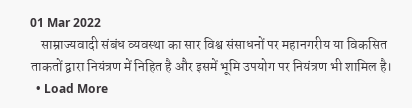01 Mar 2022
    साम्राज्यवादी संबंध व्यवस्था का सार विश्व संसाधनों पर महानगरीय या विकसित ताकतों द्वारा नियंत्रण में निहित है और इसमें भूमि उपयोग पर नियंत्रण भी शामिल है।
  • Load More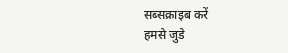सब्सक्राइब करें
हमसे जुडे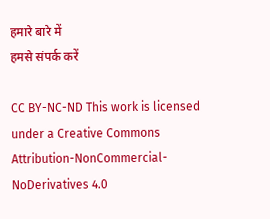हमारे बारे में
हमसे संपर्क करें

CC BY-NC-ND This work is licensed under a Creative Commons Attribution-NonCommercial-NoDerivatives 4.0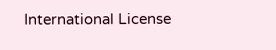International License